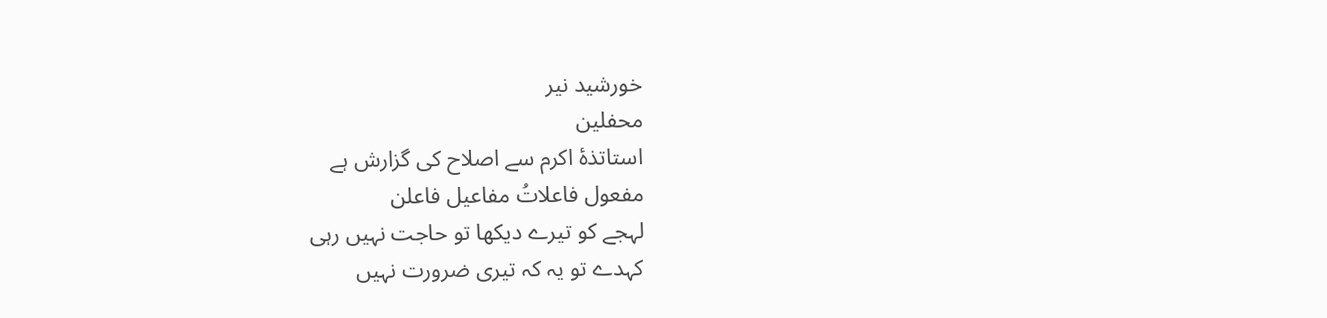خورشید نیر
محفلین
استاتذۂ اکرم سے اصلاح کی گزارش ہے
مفعول فاعلاتُ مفاعیل فاعلن
لہجے کو تیرے دیکھا تو حاجت نہیں رہی
کہدے تو یہ کہ تیری ضرورت نہیں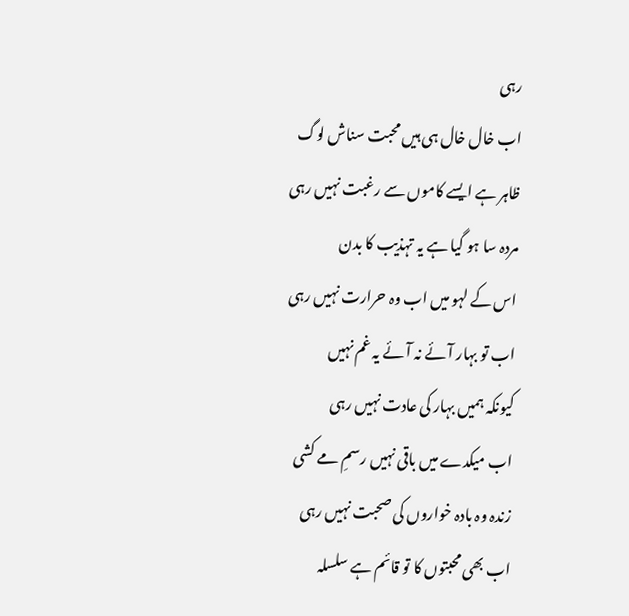رہی
اب خال خال ہی ہیں محبت سناش لوگ
ظاہر ہے ایسے کاموں سے رغبت نہیں رہی
مردہ سا ہو گیا ہے یہ تہذیب کا بدن
اس کے لہو میں اب وہ حرارت نہیں رہی
اب تو بہار آئے نہ آئے یہ غم نہیں
کیونکہ ہمیں بہار کی عادت نہیں رہی
اب میکدے میں باقی نہیں رسمِ مے کشی
زندہ وہ بادہ خواروں کی صحبت نہیں رہی
اب بھی محبتوں کا تو قائم ہے سلسلہ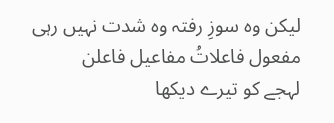لیکن وہ سوزِ رفتہ وہ شدت نہیں رہی
مفعول فاعلاتُ مفاعیل فاعلن
لہجے کو تیرے دیکھا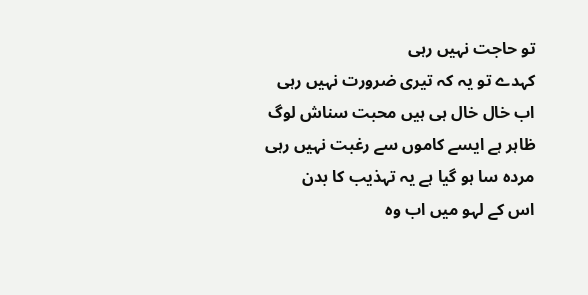تو حاجت نہیں رہی
کہدے تو یہ کہ تیری ضرورت نہیں رہی
اب خال خال ہی ہیں محبت سناش لوگ
ظاہر ہے ایسے کاموں سے رغبت نہیں رہی
مردہ سا ہو گیا ہے یہ تہذیب کا بدن
اس کے لہو میں اب وہ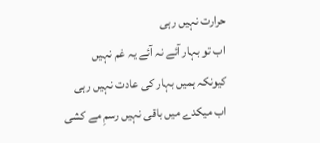حرارت نہیں رہی
اب تو بہار آئے نہ آئے یہ غم نہیں
کیونکہ ہمیں بہار کی عادت نہیں رہی
اب میکدے میں باقی نہیں رسمِ مے کشی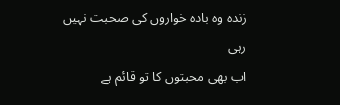زندہ وہ بادہ خواروں کی صحبت نہیں رہی
اب بھی محبتوں کا تو قائم ہے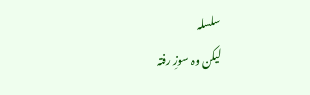سلسلہ
لیکن وہ سوزِ رفتہ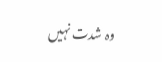وہ شدت نہیں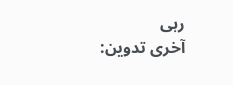رہی
آخری تدوین: